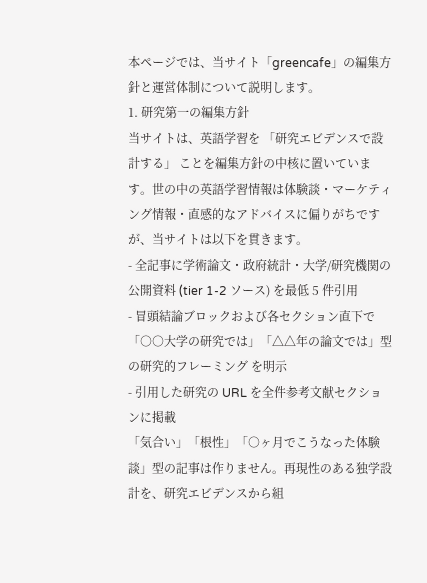本ページでは、当サイト「greencafe」の編集方針と運営体制について説明します。
1. 研究第一の編集方針
当サイトは、英語学習を 「研究エビデンスで設計する」 ことを編集方針の中核に置いています。世の中の英語学習情報は体験談・マーケティング情報・直感的なアドバイスに偏りがちですが、当サイトは以下を貫きます。
- 全記事に学術論文・政府統計・大学/研究機関の公開資料 (tier 1-2 ソース) を最低 5 件引用
- 冒頭結論ブロックおよび各セクション直下で 「○○大学の研究では」「△△年の論文では」型の研究的フレーミング を明示
- 引用した研究の URL を全件参考文献セクションに掲載
「気合い」「根性」「○ヶ月でこうなった体験談」型の記事は作りません。再現性のある独学設計を、研究エビデンスから組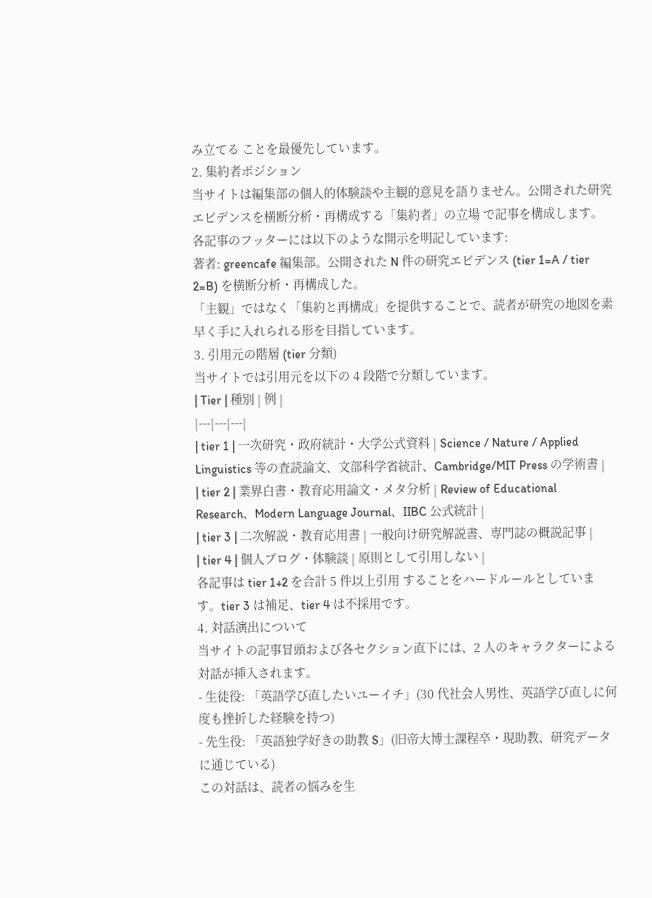み立てる ことを最優先しています。
2. 集約者ポジション
当サイトは編集部の個人的体験談や主観的意見を語りません。公開された研究エビデンスを横断分析・再構成する「集約者」の立場 で記事を構成します。
各記事のフッターには以下のような開示を明記しています:
著者: greencafe 編集部。公開された N 件の研究エビデンス (tier 1=A / tier 2=B) を横断分析・再構成した。
「主観」ではなく「集約と再構成」を提供することで、読者が研究の地図を素早く手に入れられる形を目指しています。
3. 引用元の階層 (tier 分類)
当サイトでは引用元を以下の 4 段階で分類しています。
| Tier | 種別 | 例 |
|---|---|---|
| tier 1 | 一次研究・政府統計・大学公式資料 | Science / Nature / Applied Linguistics 等の査読論文、文部科学省統計、Cambridge/MIT Press の学術書 |
| tier 2 | 業界白書・教育応用論文・メタ分析 | Review of Educational Research、Modern Language Journal、IIBC 公式統計 |
| tier 3 | 二次解説・教育応用書 | 一般向け研究解説書、専門誌の概説記事 |
| tier 4 | 個人ブログ・体験談 | 原則として引用しない |
各記事は tier 1+2 を合計 5 件以上引用 することをハードルールとしています。tier 3 は補足、tier 4 は不採用です。
4. 対話演出について
当サイトの記事冒頭および各セクション直下には、2 人のキャラクターによる対話が挿入されます。
- 生徒役: 「英語学び直したいユーイチ」(30 代社会人男性、英語学び直しに何度も挫折した経験を持つ)
- 先生役: 「英語独学好きの助教 S」(旧帝大博士課程卒・現助教、研究データに通じている)
この対話は、読者の悩みを生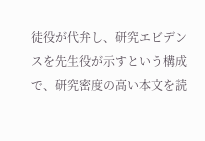徒役が代弁し、研究エビデンスを先生役が示すという構成で、研究密度の高い本文を読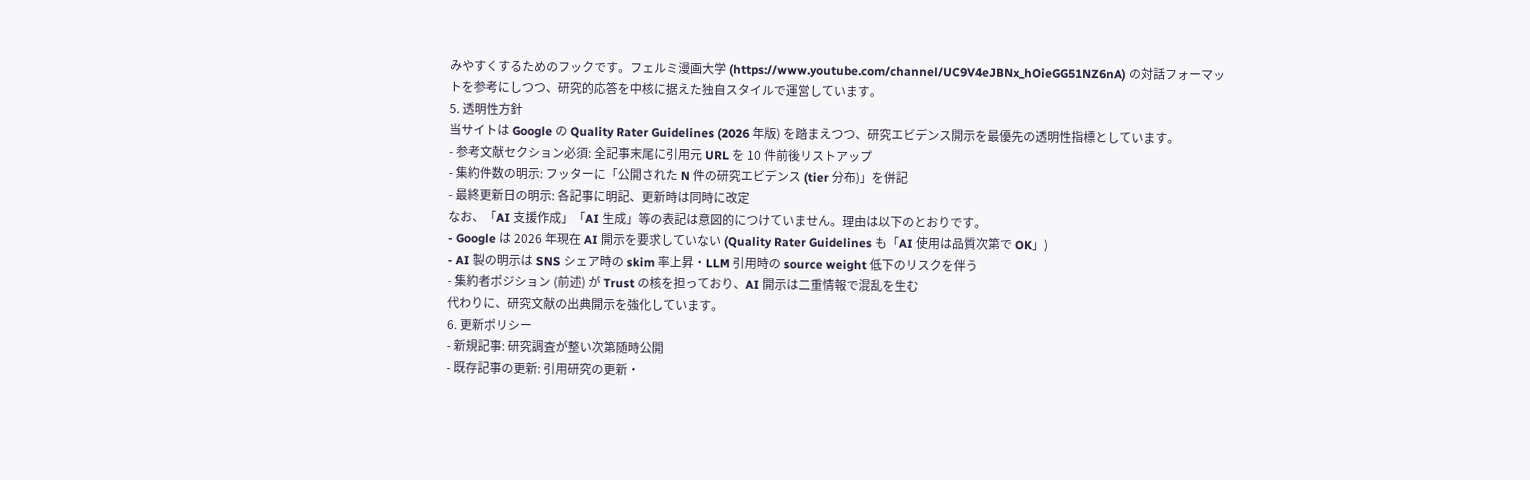みやすくするためのフックです。フェルミ漫画大学 (https://www.youtube.com/channel/UC9V4eJBNx_hOieGG51NZ6nA) の対話フォーマットを参考にしつつ、研究的応答を中核に据えた独自スタイルで運営しています。
5. 透明性方針
当サイトは Google の Quality Rater Guidelines (2026 年版) を踏まえつつ、研究エビデンス開示を最優先の透明性指標としています。
- 参考文献セクション必須: 全記事末尾に引用元 URL を 10 件前後リストアップ
- 集約件数の明示: フッターに「公開された N 件の研究エビデンス (tier 分布)」を併記
- 最終更新日の明示: 各記事に明記、更新時は同時に改定
なお、「AI 支援作成」「AI 生成」等の表記は意図的につけていません。理由は以下のとおりです。
- Google は 2026 年現在 AI 開示を要求していない (Quality Rater Guidelines も「AI 使用は品質次第で OK」)
- AI 製の明示は SNS シェア時の skim 率上昇・LLM 引用時の source weight 低下のリスクを伴う
- 集約者ポジション (前述) が Trust の核を担っており、AI 開示は二重情報で混乱を生む
代わりに、研究文献の出典開示を強化しています。
6. 更新ポリシー
- 新規記事: 研究調査が整い次第随時公開
- 既存記事の更新: 引用研究の更新・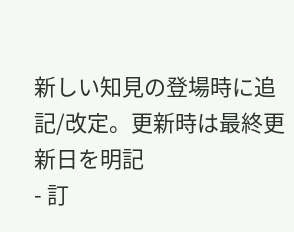新しい知見の登場時に追記/改定。更新時は最終更新日を明記
- 訂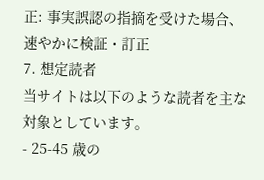正: 事実誤認の指摘を受けた場合、速やかに検証・訂正
7. 想定読者
当サイトは以下のような読者を主な対象としています。
- 25-45 歳の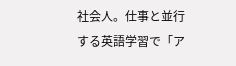社会人。仕事と並行する英語学習で「ア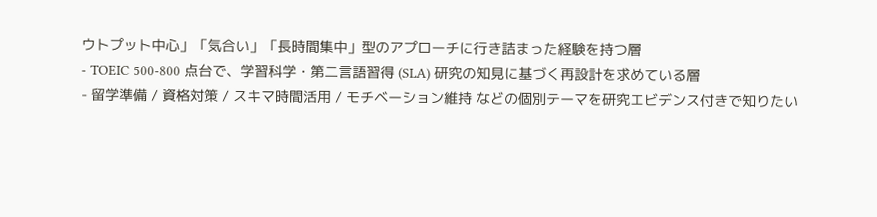ウトプット中心」「気合い」「長時間集中」型のアプローチに行き詰まった経験を持つ層
- TOEIC 500-800 点台で、学習科学・第二言語習得 (SLA) 研究の知見に基づく再設計を求めている層
- 留学準備 / 資格対策 / スキマ時間活用 / モチベーション維持 などの個別テーマを研究エビデンス付きで知りたい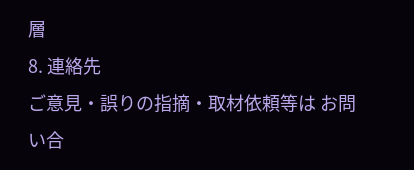層
8. 連絡先
ご意見・誤りの指摘・取材依頼等は お問い合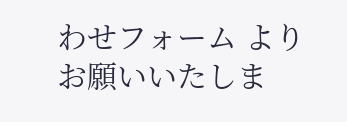わせフォーム よりお願いいたしま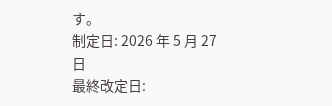す。
制定日: 2026 年 5 月 27 日
最終改定日: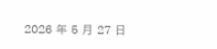2026 年 5 月 27 日